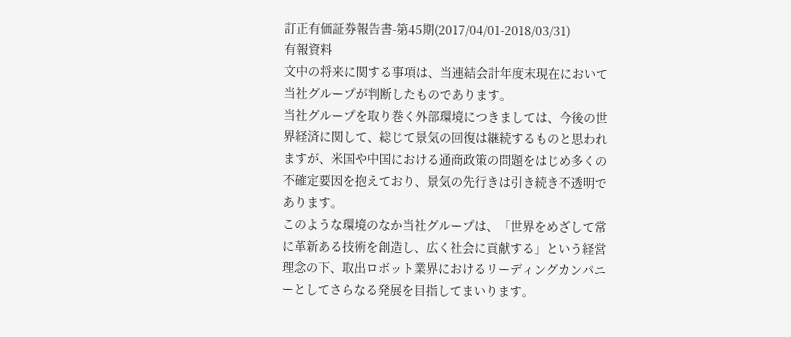訂正有価証券報告書-第45期(2017/04/01-2018/03/31)
有報資料
文中の将来に関する事項は、当連結会計年度末現在において当社グループが判断したものであります。
当社グループを取り巻く外部環境につきましては、今後の世界経済に関して、総じて景気の回復は継続するものと思われますが、米国や中国における通商政策の問題をはじめ多くの不確定要因を抱えており、景気の先行きは引き続き不透明であります。
このような環境のなか当社グループは、「世界をめざして常に革新ある技術を創造し、広く社会に貢献する」という経営理念の下、取出ロボット業界におけるリーディングカンパニーとしてさらなる発展を目指してまいります。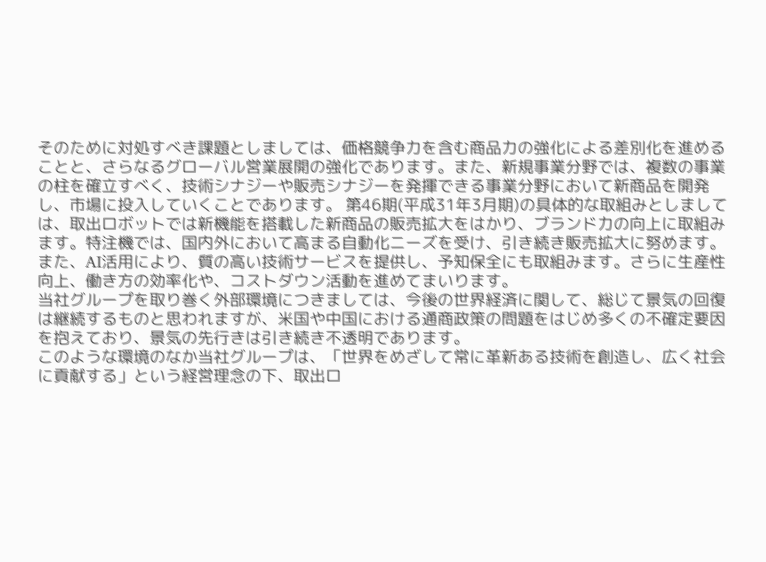そのために対処すべき課題としましては、価格競争力を含む商品力の強化による差別化を進めることと、さらなるグローバル営業展開の強化であります。また、新規事業分野では、複数の事業の柱を確立すべく、技術シナジーや販売シナジーを発揮できる事業分野において新商品を開発し、市場に投入していくことであります。 第46期(平成31年3月期)の具体的な取組みとしましては、取出ロボットでは新機能を搭載した新商品の販売拡大をはかり、ブランド力の向上に取組みます。特注機では、国内外において高まる自動化ニーズを受け、引き続き販売拡大に努めます。また、AI活用により、質の高い技術サービスを提供し、予知保全にも取組みます。さらに生産性向上、働き方の効率化や、コストダウン活動を進めてまいります。
当社グループを取り巻く外部環境につきましては、今後の世界経済に関して、総じて景気の回復は継続するものと思われますが、米国や中国における通商政策の問題をはじめ多くの不確定要因を抱えており、景気の先行きは引き続き不透明であります。
このような環境のなか当社グループは、「世界をめざして常に革新ある技術を創造し、広く社会に貢献する」という経営理念の下、取出ロ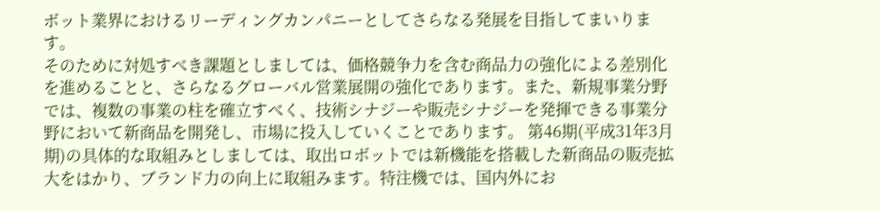ボット業界におけるリーディングカンパニーとしてさらなる発展を目指してまいります。
そのために対処すべき課題としましては、価格競争力を含む商品力の強化による差別化を進めることと、さらなるグローバル営業展開の強化であります。また、新規事業分野では、複数の事業の柱を確立すべく、技術シナジーや販売シナジーを発揮できる事業分野において新商品を開発し、市場に投入していくことであります。 第46期(平成31年3月期)の具体的な取組みとしましては、取出ロボットでは新機能を搭載した新商品の販売拡大をはかり、ブランド力の向上に取組みます。特注機では、国内外にお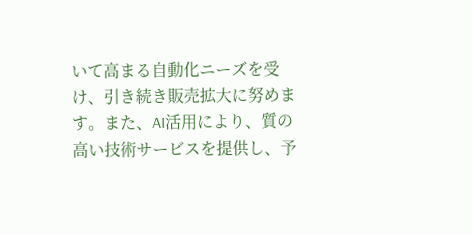いて高まる自動化ニーズを受け、引き続き販売拡大に努めます。また、AI活用により、質の高い技術サービスを提供し、予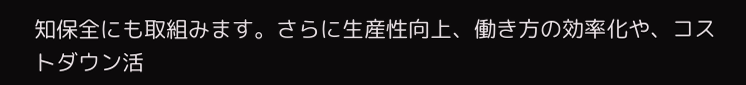知保全にも取組みます。さらに生産性向上、働き方の効率化や、コストダウン活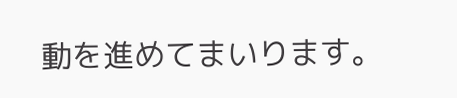動を進めてまいります。